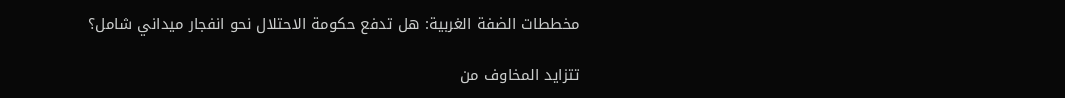مخططات الضفة الغربية: هل تدفع حكومة الاحتلال نحو انفجار ميداني شامل؟

تتزايد المخاوف من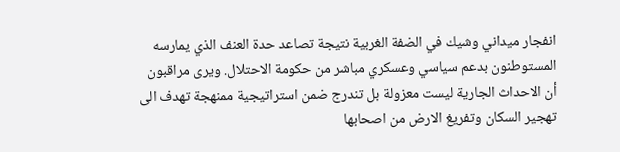انفجار ميداني وشيك في الضفة الغربية نتيجة تصاعد حدة العنف الذي يمارسه المستوطنون بدعم سياسي وعسكري مباشر من حكومة الاحتلال. ويرى مراقبون أن الاحداث الجارية ليست معزولة بل تندرج ضمن استراتيجية ممنهجة تهدف الى تهجير السكان وتفريغ الارض من اصحابها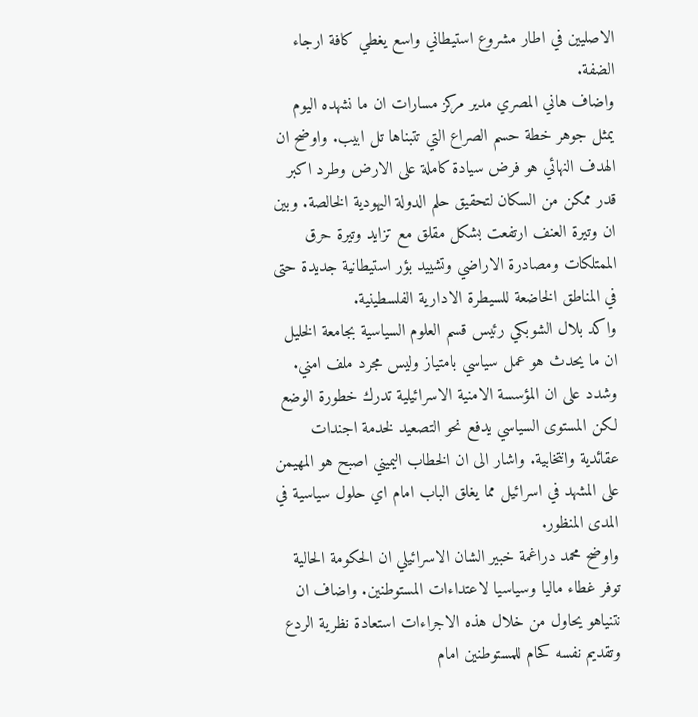الاصليين في اطار مشروع استيطاني واسع يغطي كافة ارجاء الضفة.
واضاف هاني المصري مدير مركز مسارات ان ما نشهده اليوم يمثل جوهر خطة حسم الصراع التي تتبناها تل ابيب. واوضح ان الهدف النهائي هو فرض سيادة كاملة على الارض وطرد اكبر قدر ممكن من السكان لتحقيق حلم الدولة اليهودية الخالصة. وبين ان وتيرة العنف ارتفعت بشكل مقلق مع تزايد وتيرة حرق الممتلكات ومصادرة الاراضي وتشييد بؤر استيطانية جديدة حتى في المناطق الخاضعة للسيطرة الادارية الفلسطينية.
واكد بلال الشوبكي رئيس قسم العلوم السياسية بجامعة الخليل ان ما يحدث هو عمل سياسي بامتياز وليس مجرد ملف امني. وشدد على ان المؤسسة الامنية الاسرائيلية تدرك خطورة الوضع لكن المستوى السياسي يدفع نحو التصعيد لخدمة اجندات عقائدية وانتخابية. واشار الى ان الخطاب اليميني اصبح هو المهيمن على المشهد في اسرائيل مما يغلق الباب امام اي حلول سياسية في المدى المنظور.
واوضح محمد دراغمة خبير الشان الاسرائيلي ان الحكومة الحالية توفر غطاء ماليا وسياسيا لاعتداءات المستوطنين. واضاف ان نتنياهو يحاول من خلال هذه الاجراءات استعادة نظرية الردع وتقديم نفسه كحام للمستوطنين امام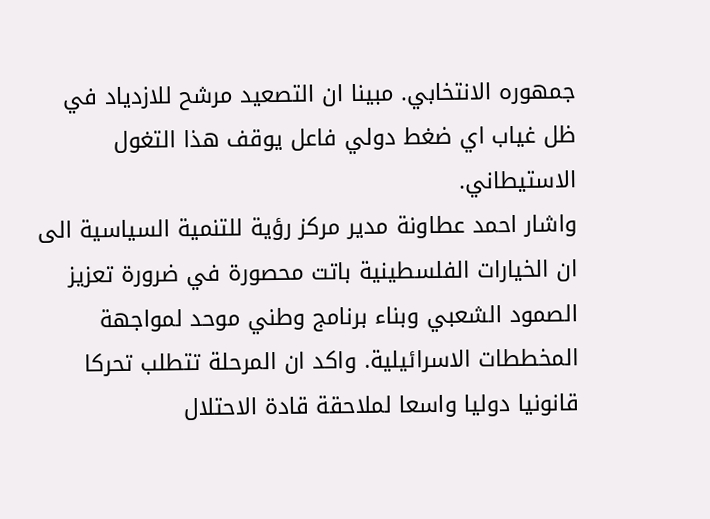جمهوره الانتخابي. مبينا ان التصعيد مرشح للازدياد في ظل غياب اي ضغط دولي فاعل يوقف هذا التغول الاستيطاني.
واشار احمد عطاونة مدير مركز رؤية للتنمية السياسية الى ان الخيارات الفلسطينية باتت محصورة في ضرورة تعزيز الصمود الشعبي وبناء برنامج وطني موحد لمواجهة المخططات الاسرائيلية. واكد ان المرحلة تتطلب تحركا قانونيا دوليا واسعا لملاحقة قادة الاحتلال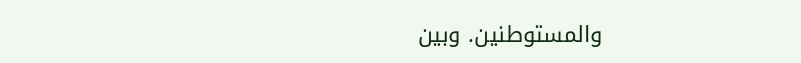والمستوطنين. وبين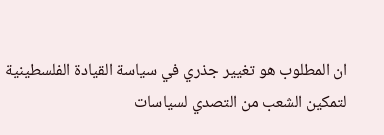ان المطلوب هو تغيير جذري في سياسة القيادة الفلسطينية لتمكين الشعب من التصدي لسياسات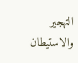التهجير والاستيطان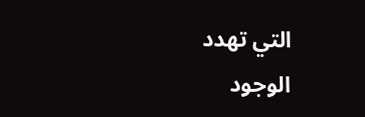التي تهدد الوجود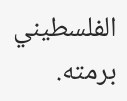الفلسطيني برمته.